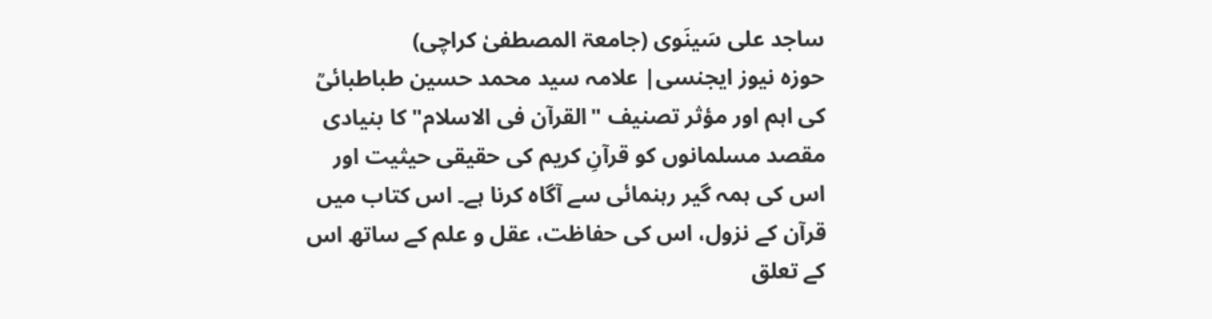ساجد علی سَینَوی (جامعۃ المصطفیٰ کراچی)
حوزہ نیوز ایجنسی| علامہ سید محمد حسین طباطبائیؒ کی اہم اور مؤثر تصنیف "القرآن فی الاسلام" کا بنیادی مقصد مسلمانوں کو قرآنِ کریم کی حقیقی حیثیت اور اس کی ہمہ گیر رہنمائی سے آگاہ کرنا ہے۔ اس کتاب میں قرآن کے نزول، اس کی حفاظت، عقل و علم کے ساتھ اس کے تعلق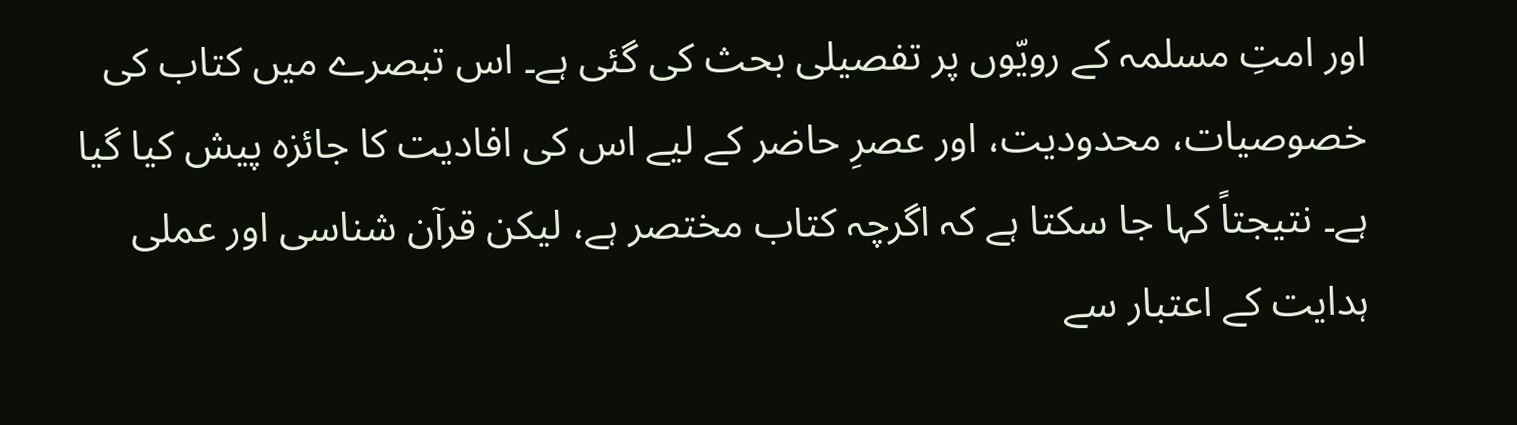اور امتِ مسلمہ کے رویّوں پر تفصیلی بحث کی گئی ہے۔ اس تبصرے میں کتاب کی خصوصیات، محدودیت، اور عصرِ حاضر کے لیے اس کی افادیت کا جائزہ پیش کیا گیا ہے۔ نتیجتاً کہا جا سکتا ہے کہ اگرچہ کتاب مختصر ہے، لیکن قرآن شناسی اور عملی ہدایت کے اعتبار سے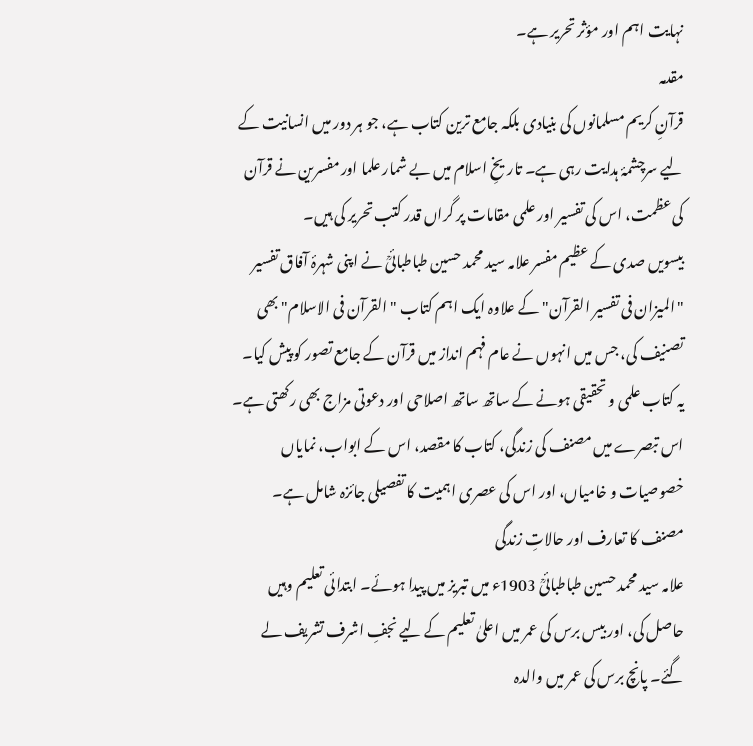نہایت اہم اور مؤثر تحریر ہے۔
مقدمہ
قرآنِ کریم مسلمانوں کی بنیادی بلکہ جامع ترین کتاب ہے، جو ہر دور میں انسانیت کے لیے سرچشمۂ ہدایت رہی ہے۔ تاریخِ اسلام میں بے شمار علما اور مفسرین نے قرآن کی عظمت، اس کی تفسیر اور علمی مقامات پر گراں قدر کتب تحریر کی ہیں۔
بیسویں صدی کے عظیم مفسر علامہ سید محمد حسین طباطبائیؒ نے اپنی شہرۂ آفاق تفسیر "المیزان فی تفسیر القرآن" کے علاوہ ایک اہم کتاب "القرآن فی الاسلام" بھی تصنیف کی، جس میں انہوں نے عام فہم انداز میں قرآن کے جامع تصور کو پیش کیا۔
یہ کتاب علمی و تحقیقی ہونے کے ساتھ ساتھ اصلاحی اور دعوتی مزاج بھی رکھتی ہے۔ اس تبصرے میں مصنف کی زندگی، کتاب کا مقصد، اس کے ابواب، نمایاں خصوصیات و خامیاں، اور اس کی عصری اہمیت کا تفصیلی جائزہ شامل ہے۔
مصنف کا تعارف اور حالاتِ زندگی
علامہ سید محمد حسین طباطبائیؒ 1903ء میں تبریز میں پیدا ہوئے۔ ابتدائی تعلیم وہیں حاصل کی، اور بیس برس کی عمر میں اعلیٰ تعلیم کے لیے نجفِ اشرف تشریف لے گئے۔ پانچ برس کی عمر میں والدہ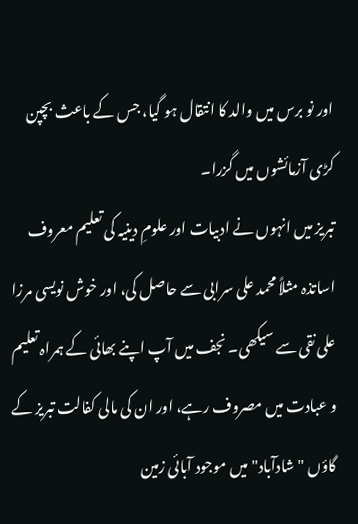اور نو برس میں والد کا انتقال ہو گیا، جس کے باعث بچپن کڑی آزمائشوں میں گزرا۔
تبریز میں انہوں نے ادبیات اور علومِ دینیہ کی تعلیم معروف اساتذہ مثلاً محمد علی سرابی سے حاصل کی، اور خوش نویسی مرزا علی نقی سے سیکھی۔ نجف میں آپ اپنے بھائی کے ہمراہ تعلیم و عبادت میں مصروف رہے، اور ان کی مالی کفالت تبریز کے گاؤں "شادآباد" میں موجود آبائی زمین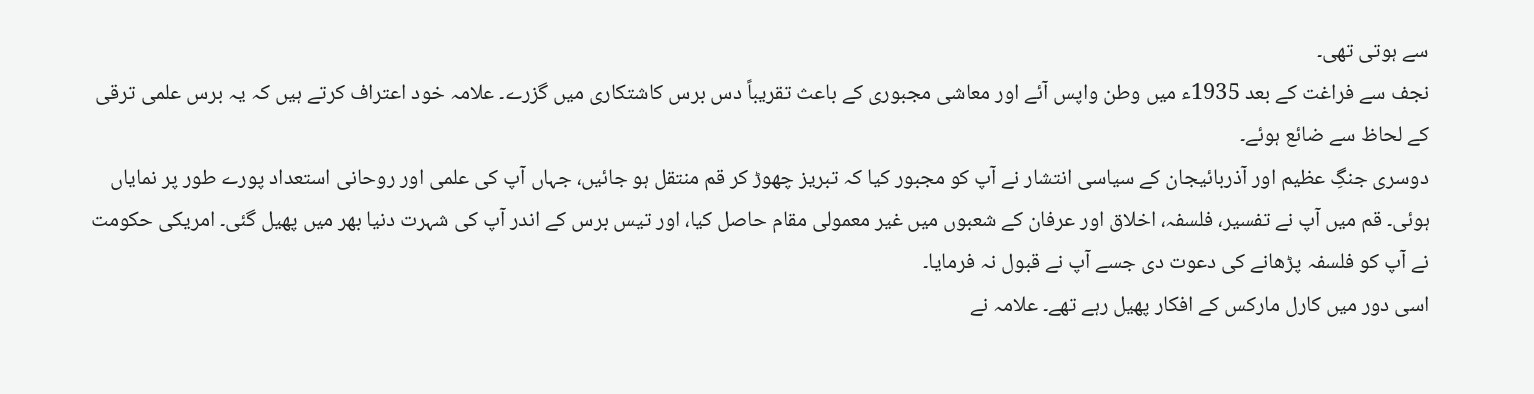سے ہوتی تھی۔
نجف سے فراغت کے بعد 1935ء میں وطن واپس آئے اور معاشی مجبوری کے باعث تقریباً دس برس کاشتکاری میں گزرے۔ علامہ خود اعتراف کرتے ہیں کہ یہ برس علمی ترقی کے لحاظ سے ضائع ہوئے۔
دوسری جنگِ عظیم اور آذربائیجان کے سیاسی انتشار نے آپ کو مجبور کیا کہ تبریز چھوڑ کر قم منتقل ہو جائیں، جہاں آپ کی علمی اور روحانی استعداد پورے طور پر نمایاں ہوئی۔ قم میں آپ نے تفسیر، فلسفہ، اخلاق اور عرفان کے شعبوں میں غیر معمولی مقام حاصل کیا، اور تیس برس کے اندر آپ کی شہرت دنیا بھر میں پھیل گئی۔ امریکی حکومت نے آپ کو فلسفہ پڑھانے کی دعوت دی جسے آپ نے قبول نہ فرمایا۔
اسی دور میں کارل مارکس کے افکار پھیل رہے تھے۔ علامہ نے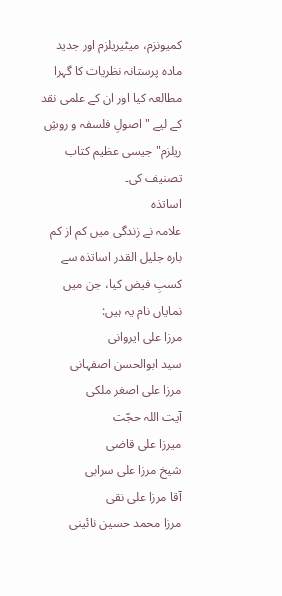کمیونزم، میٹیریلزم اور جدید مادہ پرستانہ نظریات کا گہرا مطالعہ کیا اور ان کے علمی نقد کے لیے "اصولِ فلسفہ و روشِ ریلزم" جیسی عظیم کتاب تصنیف کی۔
اساتذہ
علامہ نے زندگی میں کم از کم بارہ جلیل القدر اساتذہ سے کسبِ فیض کیا، جن میں نمایاں نام یہ ہیں:
مرزا علی ایروانی
سید ابوالحسن اصفہانی
مرزا علی اصغر ملکی
آیت اللہ حجّت
میرزا علی قاضی
شیخ مرزا علی سرابی
آقا مرزا علی نقی
مرزا محمد حسین نائینی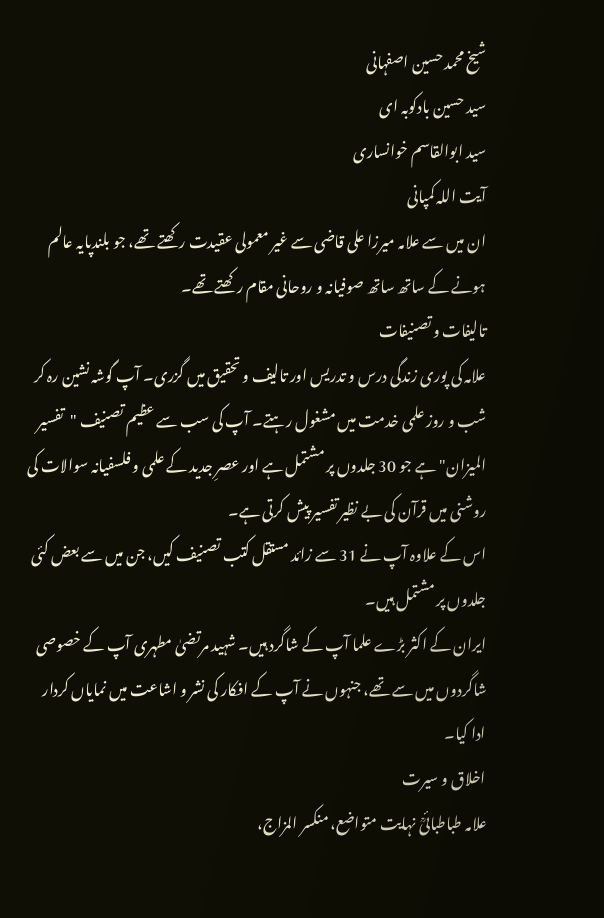شیخ محمد حسین اصفہانی
سید حسین بادکوبہ ای
سید ابوالقاسم خوانساری
آیت اللہ کمپانی
ان میں سے علامہ میرزا علی قاضی سے غیر معمولی عقیدت رکھتے تھے، جو بلندپایہ عالم ہونے کے ساتھ ساتھ صوفیانہ و روحانی مقام رکھتے تھے۔
تالیفات و تصنیفات
علامہ کی پوری زندگی درس و تدریس اور تالیف و تحقیق میں گزری۔ آپ گوشہ نشین رہ کر شب و روز علمی خدمت میں مشغول رہتے۔ آپ کی سب سے عظیم تصنیف "تفسیر المیزان" ہے جو 30 جلدوں پر مشتمل ہے اور عصرِ جدید کے علمی و فلسفیانہ سوالات کی روشنی میں قرآن کی بے نظیر تفسیر پیش کرتی ہے۔
اس کے علاوہ آپ نے 31 سے زائد مستقل کتب تصنیف کیں، جن میں سے بعض کئی جلدوں پر مشتمل ہیں۔
ایران کے اکثر بڑے علما آپ کے شاگرد ہیں۔ شہید مرتضیٰ مطہری آپ کے خصوصی شاگردوں میں سے تھے، جنہوں نے آپ کے افکار کی نشر و اشاعت میں نمایاں کردار ادا کیا۔
اخلاق و سیرت
علامہ طباطبائیؒ نہایت متواضع، منکسر المزاج،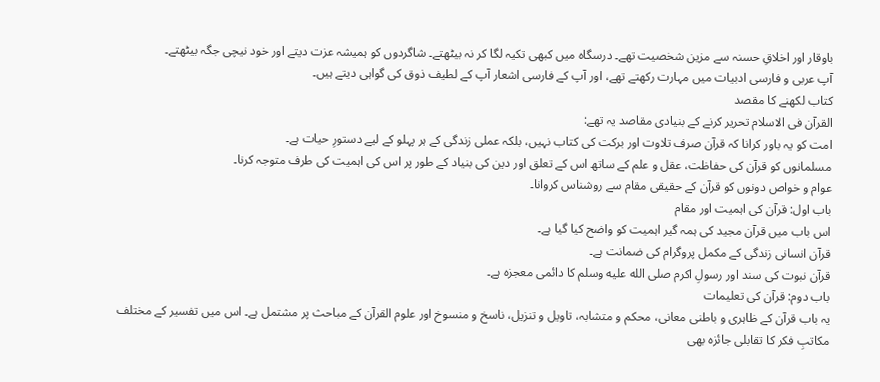باوقار اور اخلاقِ حسنہ سے مزین شخصیت تھے۔ درسگاہ میں کبھی تکیہ لگا کر نہ بیٹھتے۔ شاگردوں کو ہمیشہ عزت دیتے اور خود نیچی جگہ بیٹھتے۔
آپ عربی و فارسی ادبیات میں مہارت رکھتے تھے، اور آپ کے فارسی اشعار آپ کے لطیف ذوق کی گواہی دیتے ہیں۔
کتاب لکھنے کا مقصد
القرآن فی الاسلام تحریر کرنے کے بنیادی مقاصد یہ تھے:
امت کو یہ باور کرانا کہ قرآن صرف تلاوت اور برکت کی کتاب نہیں، بلکہ عملی زندگی کے ہر پہلو کے لیے دستورِ حیات ہے۔
مسلمانوں کو قرآن کی حفاظت، عقل و علم کے ساتھ اس کے تعلق اور دین کی بنیاد کے طور پر اس کی اہمیت کی طرف متوجہ کرنا۔
عوام و خواص دونوں کو قرآن کے حقیقی مقام سے روشناس کروانا۔
باب اول: قرآن کی اہمیت اور مقام
اس باب میں قرآن مجید کی ہمہ گیر اہمیت کو واضح کیا گیا ہے۔
قرآن انسانی زندگی کے مکمل پروگرام کی ضمانت ہے۔
قرآن نبوت کی سند اور رسولِ اکرم صلى الله عليه وسلم کا دائمی معجزہ ہے۔
باب دوم: قرآن کی تعلیمات
یہ باب قرآن کے ظاہری و باطنی معانی، محکم و متشابہ، تاویل و تنزیل، ناسخ و منسوخ اور علوم القرآن کے مباحث پر مشتمل ہے۔ اس میں تفسیر کے مختلف مکاتبِ فکر کا تقابلی جائزہ بھی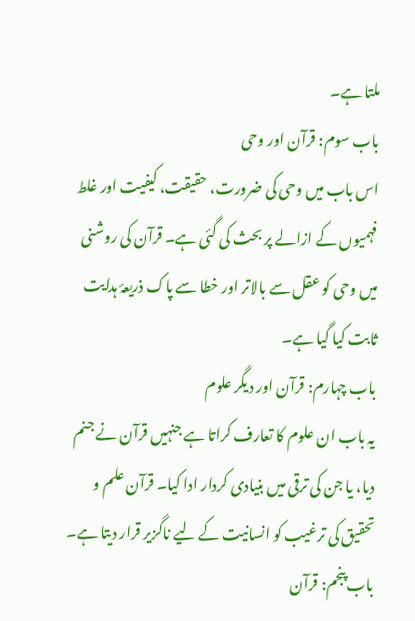ملتا ہے۔
باب سوم: قرآن اور وحی
اس باب میں وحی کی ضرورت، حقیقت، کیفیت اور غلط فہمیوں کے ازالے پر بحث کی گئی ہے۔ قرآن کی روشنی میں وحی کو عقل سے بالاتر اور خطا سے پاک ذریعۂ ہدایت ثابت کیا گیا ہے۔
باب چہارم: قرآن اور دیگر علوم
یہ باب ان علوم کا تعارف کراتا ہے جنہیں قرآن نے جنم دیا، یا جن کی ترقی میں بنیادی کردار ادا کیا۔ قرآن علم و تحقیق کی ترغیب کو انسانیت کے لیے ناگزیر قرار دیتا ہے۔
باب پنجم: قرآن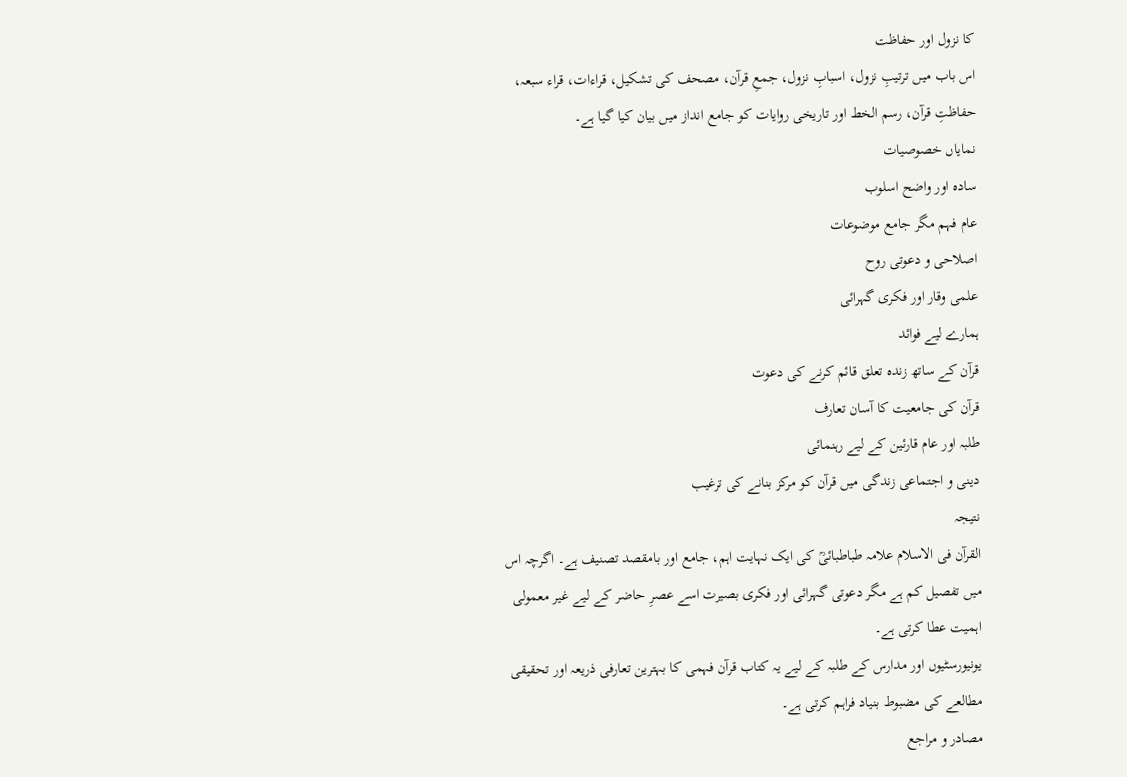کا نزول اور حفاظت
اس باب میں ترتیبِ نزول، اسبابِ نزول، جمعِ قرآن، مصحف کی تشکیل، قراءات، قراء سبعہ، حفاظتِ قرآن، رسم الخط اور تاریخی روایات کو جامع انداز میں بیان کیا گیا ہے۔
نمایاں خصوصیات
سادہ اور واضح اسلوب
عام فہم مگر جامع موضوعات
اصلاحی و دعوتی روح
علمی وقار اور فکری گہرائی
ہمارے لیے فوائد
قرآن کے ساتھ زندہ تعلق قائم کرنے کی دعوت
قرآن کی جامعیت کا آسان تعارف
طلبہ اور عام قارئین کے لیے رہنمائی
دینی و اجتماعی زندگی میں قرآن کو مرکز بنانے کی ترغیب
نتیجہ
القرآن فی الاسلام علامہ طباطبائیؒ کی ایک نہایت اہم، جامع اور بامقصد تصنیف ہے۔ اگرچہ اس میں تفصیل کم ہے مگر دعوتی گہرائی اور فکری بصیرت اسے عصرِ حاضر کے لیے غیر معمولی اہمیت عطا کرتی ہے۔
یونیورسٹیوں اور مدارس کے طلبہ کے لیے یہ کتاب قرآن فہمی کا بہترین تعارفی ذریعہ اور تحقیقی مطالعے کی مضبوط بنیاد فراہم کرتی ہے۔
مصادر و مراجع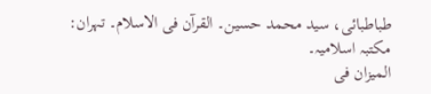طباطبائی، سید محمد حسین۔ القرآن فی الاسلام۔ تہران: مکتبہ اسلامیہ۔
المیزان فی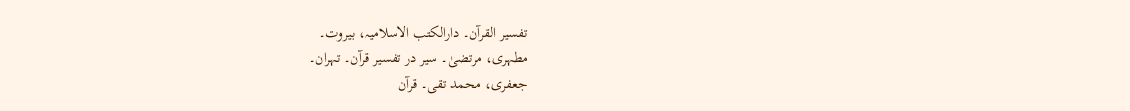تفسیر القرآن۔ دارالکتب الاسلامیہ، بیروت۔
مطہری، مرتضیٰ۔ سیر در تفسیر قرآن۔ تہران۔
جعفری، محمد تقی۔ قرآن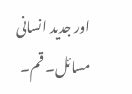اور جدید انسانی مسائل۔ قم۔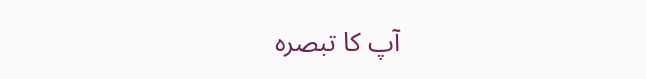آپ کا تبصرہ